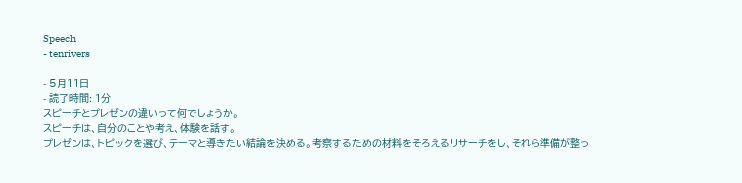Speech
- tenrivers

- 5月11日
- 読了時間: 1分
スピーチとプレゼンの違いって何でしょうか。
スピーチは、自分のことや考え、体験を話す。
プレゼンは、トピックを選び、テーマと導きたい結論を決める。考察するための材料をそろえるリサーチをし、それら準備が整っ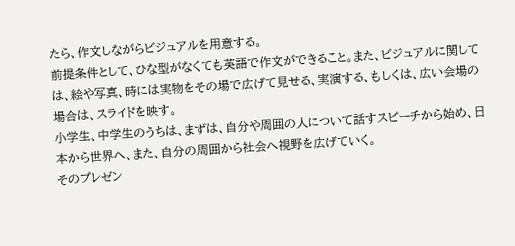たら、作文しながらビジュアルを用意する。
前提条件として、ひな型がなくても英語で作文ができること。また、ビジュアルに関しては、絵や写真、時には実物をその場で広げて見せる、実演する、もしくは、広い会場の場合は、スライドを映す。
小学生、中学生のうちは、まずは、自分や周囲の人について話すスピーチから始め、日本から世界へ、また、自分の周囲から社会へ視野を広げていく。
そのプレゼン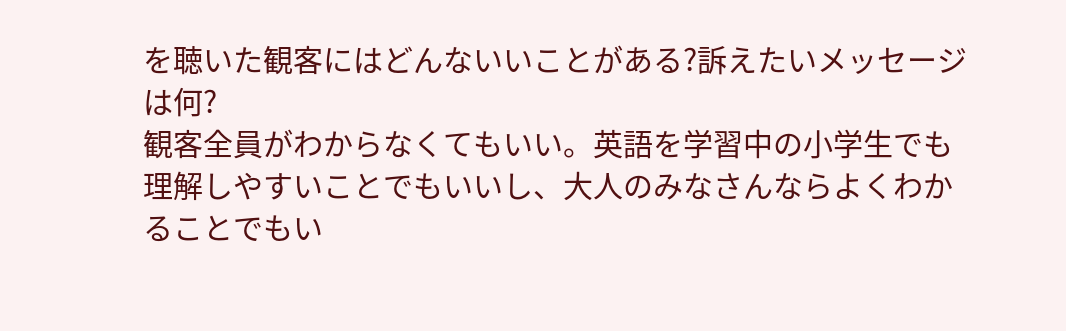を聴いた観客にはどんないいことがある?訴えたいメッセージは何?
観客全員がわからなくてもいい。英語を学習中の小学生でも理解しやすいことでもいいし、大人のみなさんならよくわかることでもい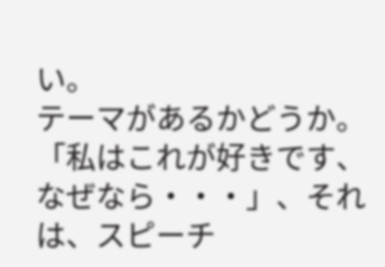い。
テーマがあるかどうか。
「私はこれが好きです、なぜなら・・・」、それは、スピーチ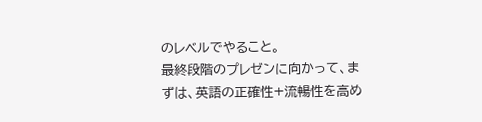のレベルでやること。
最終段階のプレゼンに向かって、まずは、英語の正確性+流暢性を高め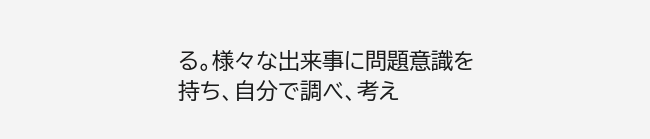る。様々な出来事に問題意識を持ち、自分で調べ、考え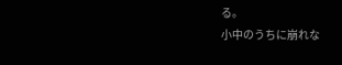る。
小中のうちに崩れな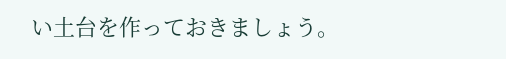い土台を作っておきましょう。